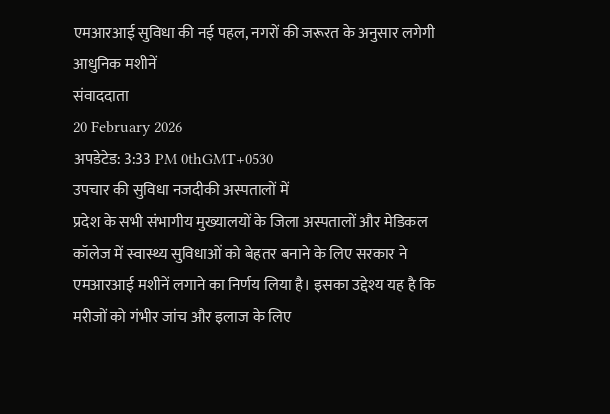एमआरआई सुविधा की नई पहल, नगरों की जरूरत के अनुसार लगेगी आधुनिक मशीनें
संवाददाता
20 February 2026
अपडेटेड: 3:33 PM 0thGMT+0530
उपचार की सुविधा नजदीकी अस्पतालों में
प्रदेश के सभी संभागीय मुख्यालयों के जिला अस्पतालों और मेडिकल कॉलेज में स्वास्थ्य सुविधाओं को बेहतर बनाने के लिए सरकार ने एमआरआई मशीनें लगाने का निर्णय लिया है। इसका उद्देश्य यह है कि मरीजों को गंभीर जांच और इलाज के लिए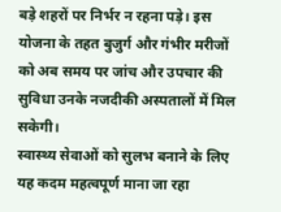बड़े शहरों पर निर्भर न रहना पड़े। इस योजना के तहत बुजुर्ग और गंभीर मरीजों को अब समय पर जांच और उपचार की सुविधा उनके नजदीकी अस्पतालों में मिल सकेगी।
स्वास्थ्य सेवाओं को सुलभ बनाने के लिए यह कदम महत्वपूर्ण माना जा रहा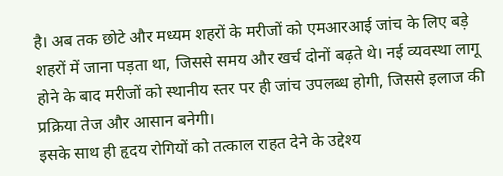है। अब तक छोटे और मध्यम शहरों के मरीजों को एमआरआई जांच के लिए बड़े शहरों में जाना पड़ता था, जिससे समय और खर्च दोनों बढ़ते थे। नई व्यवस्था लागू होने के बाद मरीजों को स्थानीय स्तर पर ही जांच उपलब्ध होगी, जिससे इलाज की प्रक्रिया तेज और आसान बनेगी।
इसके साथ ही हृदय रोगियों को तत्काल राहत देने के उद्देश्य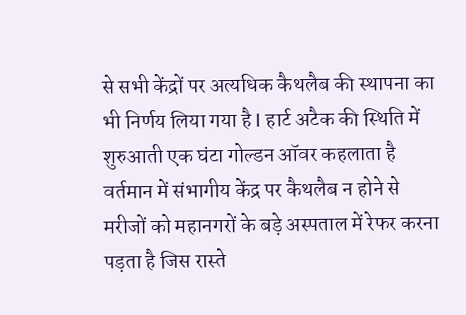से सभी केंद्रों पर अत्यधिक कैथलैब की स्थापना का भी निर्णय लिया गया है l हार्ट अटैक की स्थिति में शुरुआती एक घंटा गोल्डन ऑवर कहलाता है वर्तमान में संभागीय केंद्र पर कैथलैब न होने से मरीजों को महानगरों के बड़े अस्पताल में रेफर करना पड़ता है जिस रास्ते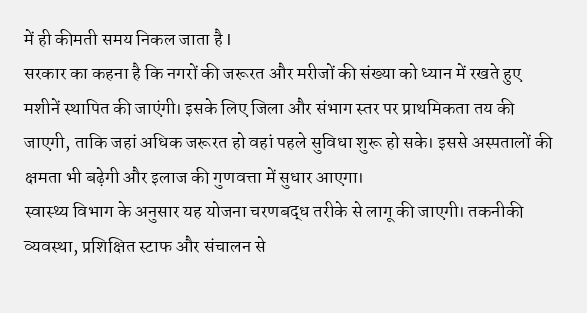में ही कीमती समय निकल जाता है l
सरकार का कहना है कि नगरों की जरूरत और मरीजों की संख्या को ध्यान में रखते हुए मशीनें स्थापित की जाएंगी। इसके लिए जिला और संभाग स्तर पर प्राथमिकता तय की जाएगी, ताकि जहां अधिक जरूरत हो वहां पहले सुविधा शुरू हो सके। इससे अस्पतालों की क्षमता भी बढ़ेगी और इलाज की गुणवत्ता में सुधार आएगा।
स्वास्थ्य विभाग के अनुसार यह योजना चरणबद्ध तरीके से लागू की जाएगी। तकनीकी व्यवस्था, प्रशिक्षित स्टाफ और संचालन से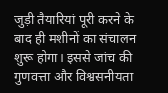जुड़ी तैयारियां पूरी करने के बाद ही मशीनों का संचालन शुरू होगा। इससे जांच की गुणवत्ता और विश्वसनीयता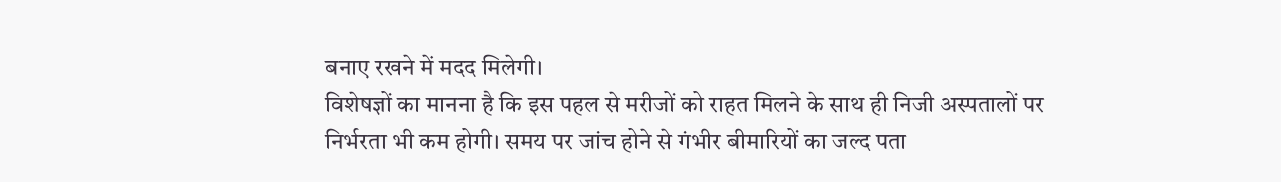बनाए रखने में मदद मिलेगी।
विशेषज्ञों का मानना है कि इस पहल से मरीजों को राहत मिलने के साथ ही निजी अस्पतालों पर निर्भरता भी कम होगी। समय पर जांच होने से गंभीर बीमारियों का जल्द पता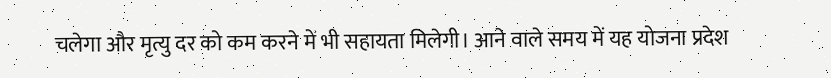चलेगा और मृत्यु दर को कम करने में भी सहायता मिलेगी। आने वाले समय में यह योजना प्रदेश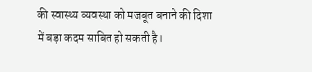की स्वास्थ्य व्यवस्था को मजबूत बनाने की दिशा में बड़ा कदम साबित हो सकती है।